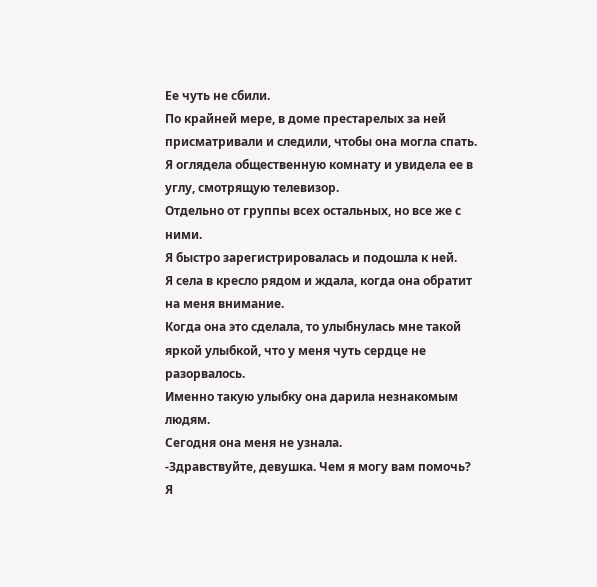Ее чуть не сбили.
По крайней мере, в доме престарелых за ней присматривали и следили, чтобы она могла спать.
Я оглядела общественную комнату и увидела ее в углу, смотрящую телевизор.
Отдельно от группы всех остальных, но все же с ними.
Я быстро зарегистрировалась и подошла к ней.
Я села в кресло рядом и ждала, когда она обратит на меня внимание.
Когда она это сделала, то улыбнулась мне такой яркой улыбкой, что у меня чуть сердце не разорвалось.
Именно такую улыбку она дарила незнакомым людям.
Сегодня она меня не узнала.
-Здравствуйте, девушка. Чем я могу вам помочь?
Я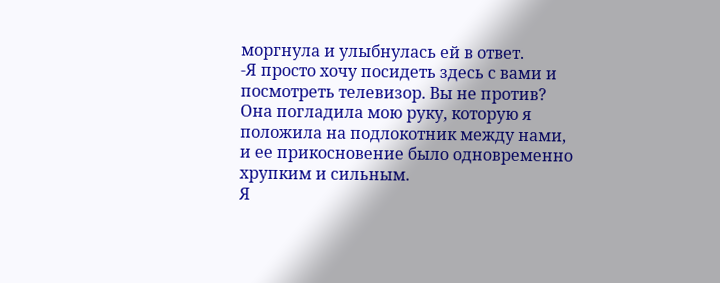моргнула и улыбнулась ей в ответ.
-Я просто хочу посидеть здесь с вами и посмотреть телевизор. Вы не против?
Она погладила мою руку, которую я положила на подлокотник между нами, и ее прикосновение было одновременно хрупким и сильным.
Я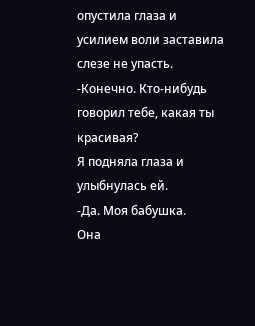опустила глаза и усилием воли заставила слезе не упасть.
-Конечно. Кто-нибудь говорил тебе, какая ты красивая?
Я подняла глаза и улыбнулась ей.
-Да. Моя бабушка.
Она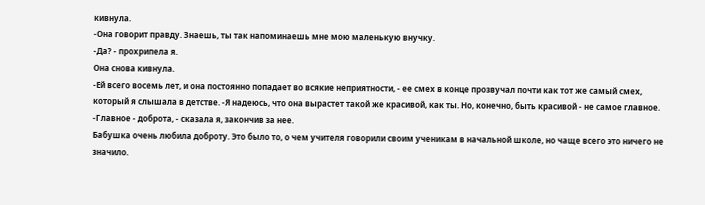кивнула.
-Она говорит правду. Знаешь, ты так напоминаешь мне мою маленькую внучку.
-Да? - прохрипела я.
Она снова кивнула.
-Ей всего восемь лет, и она постоянно попадает во всякие неприятности, - ее смех в конце прозвучал почти как тот же самый смех, который я слышала в детстве. -Я надеюсь, что она вырастет такой же красивой, как ты. Но, конечно, быть красивой - не самое главное.
-Главное - доброта, - сказала я, закончив за нее.
Бабушка очень любила доброту. Это было то, о чем учителя говорили своим ученикам в начальной школе, но чаще всего это ничего не значило.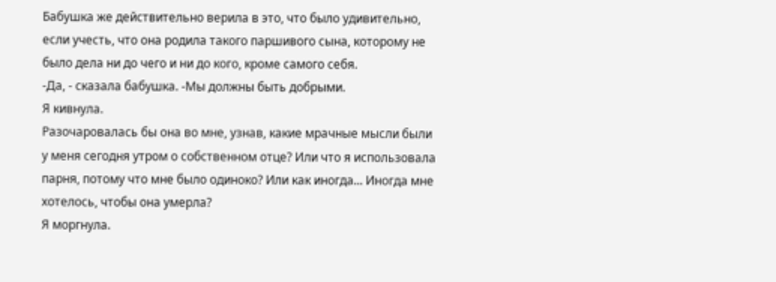Бабушка же действительно верила в это, что было удивительно, если учесть, что она родила такого паршивого сына, которому не было дела ни до чего и ни до кого, кроме самого себя.
-Да, - сказала бабушка. -Мы должны быть добрыми.
Я кивнула.
Разочаровалась бы она во мне, узнав, какие мрачные мысли были у меня сегодня утром о собственном отце? Или что я использовала парня, потому что мне было одиноко? Или как иногда... Иногда мне хотелось, чтобы она умерла?
Я моргнула.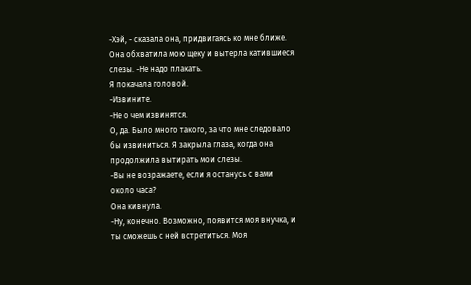-Хэй, - сказала она, придвигаясь ко мне ближе. Она обхватила мою щеку и вытерла катившиеся слезы. -Не надо плакать.
Я покачала головой.
-Извините.
-Не о чем извинятся.
О, да. Было много такого, за что мне следовало бы извиниться. Я закрыла глаза, когда она продолжила вытирать мои слезы.
-Вы не возражаете, если я останусь с вами около часа?
Она кивнула.
-Ну, конечно. Возможно, появится моя внучка, и ты сможешь с ней встретиться. Моя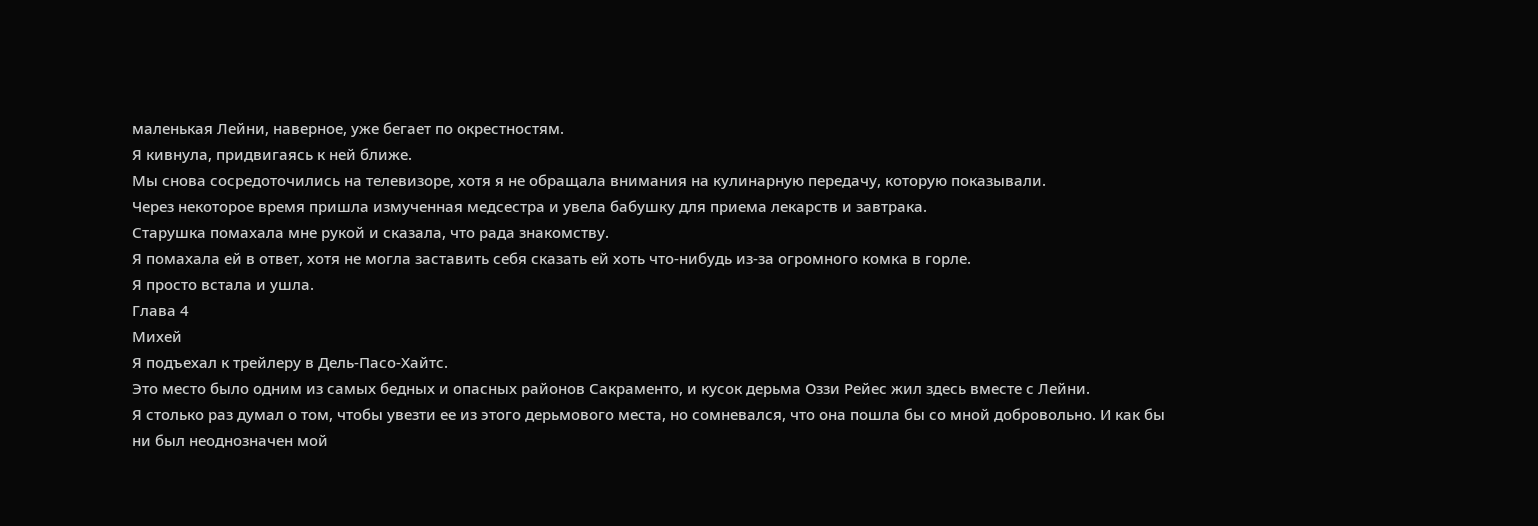маленькая Лейни, наверное, уже бегает по окрестностям.
Я кивнула, придвигаясь к ней ближе.
Мы снова сосредоточились на телевизоре, хотя я не обращала внимания на кулинарную передачу, которую показывали.
Через некоторое время пришла измученная медсестра и увела бабушку для приема лекарств и завтрака.
Старушка помахала мне рукой и сказала, что рада знакомству.
Я помахала ей в ответ, хотя не могла заставить себя сказать ей хоть что-нибудь из-за огромного комка в горле.
Я просто встала и ушла.
Глава 4
Михей
Я подъехал к трейлеру в Дель-Пасо-Хайтс.
Это место было одним из самых бедных и опасных районов Сакраменто, и кусок дерьма Оззи Рейес жил здесь вместе с Лейни.
Я столько раз думал о том, чтобы увезти ее из этого дерьмового места, но сомневался, что она пошла бы со мной добровольно. И как бы ни был неоднозначен мой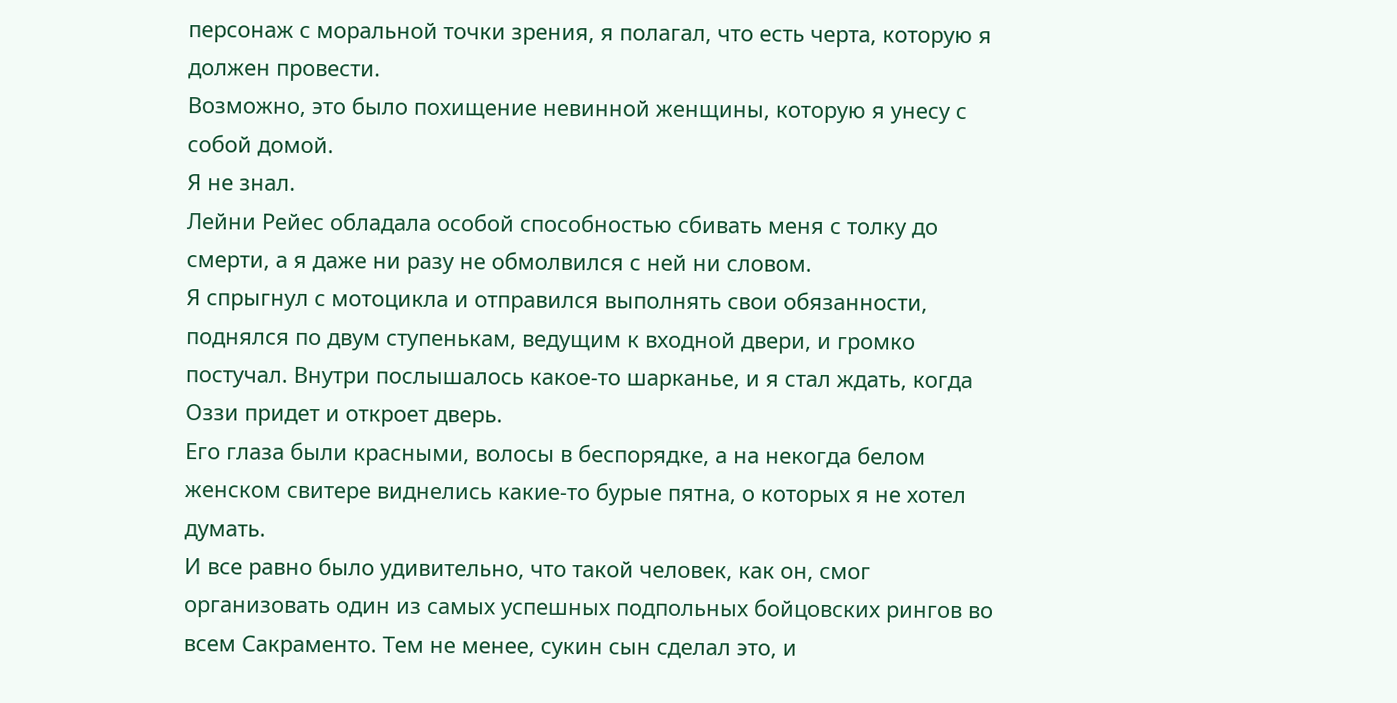персонаж с моральной точки зрения, я полагал, что есть черта, которую я должен провести.
Возможно, это было похищение невинной женщины, которую я унесу с собой домой.
Я не знал.
Лейни Рейес обладала особой способностью сбивать меня с толку до смерти, а я даже ни разу не обмолвился с ней ни словом.
Я спрыгнул с мотоцикла и отправился выполнять свои обязанности, поднялся по двум ступенькам, ведущим к входной двери, и громко постучал. Внутри послышалось какое-то шарканье, и я стал ждать, когда Оззи придет и откроет дверь.
Его глаза были красными, волосы в беспорядке, а на некогда белом женском свитере виднелись какие-то бурые пятна, о которых я не хотел думать.
И все равно было удивительно, что такой человек, как он, смог организовать один из самых успешных подпольных бойцовских рингов во всем Сакраменто. Тем не менее, сукин сын сделал это, и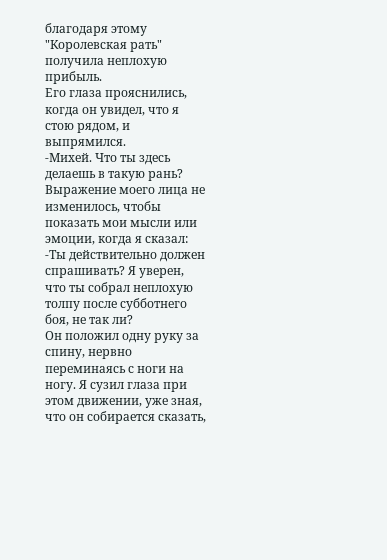благодаря этому "Королевская рать" получила неплохую прибыль.
Его глаза прояснились, когда он увидел, что я стою рядом, и выпрямился.
-Михей. Что ты здесь делаешь в такую рань?
Выражение моего лица не изменилось, чтобы показать мои мысли или эмоции, когда я сказал:
-Ты действительно должен спрашивать? Я уверен, что ты собрал неплохую толпу после субботнего боя, не так ли?
Он положил одну руку за спину, нервно переминаясь с ноги на ногу. Я сузил глаза при этом движении, уже зная, что он собирается сказать,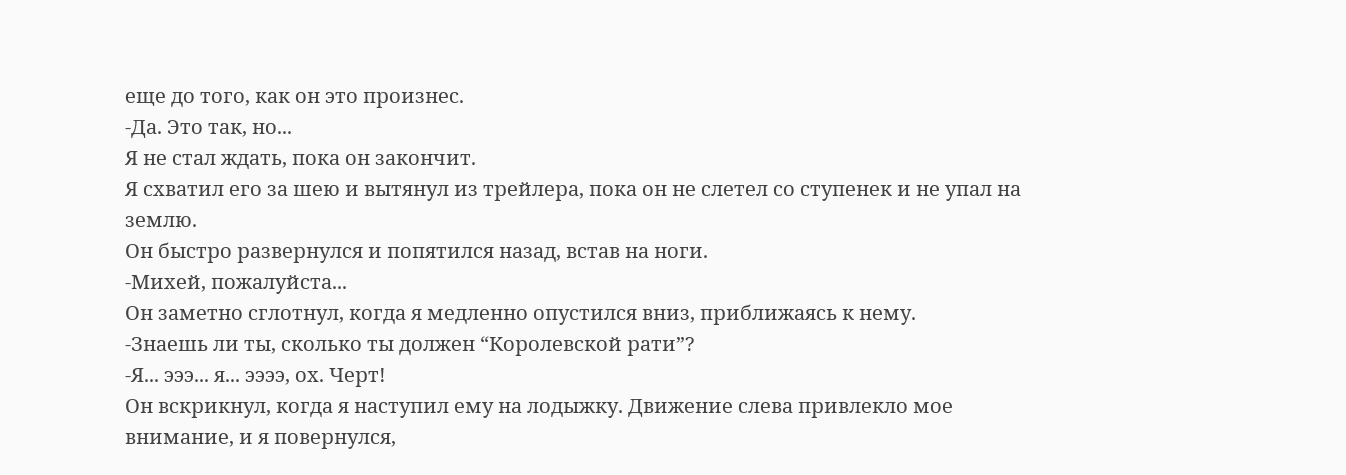еще до того, как он это произнес.
-Да. Это так, но...
Я не стал ждать, пока он закончит.
Я схватил его за шею и вытянул из трейлера, пока он не слетел со ступенек и не упал на землю.
Он быстро развернулся и попятился назад, встав на ноги.
-Михей, пожалуйста...
Он заметно сглотнул, когда я медленно опустился вниз, приближаясь к нему.
-Знаешь ли ты, сколько ты должен “Королевской рати”?
-Я... эээ... я... ээээ, ох. Черт!
Он вскрикнул, когда я наступил ему на лодыжку. Движение слева привлекло мое внимание, и я повернулся,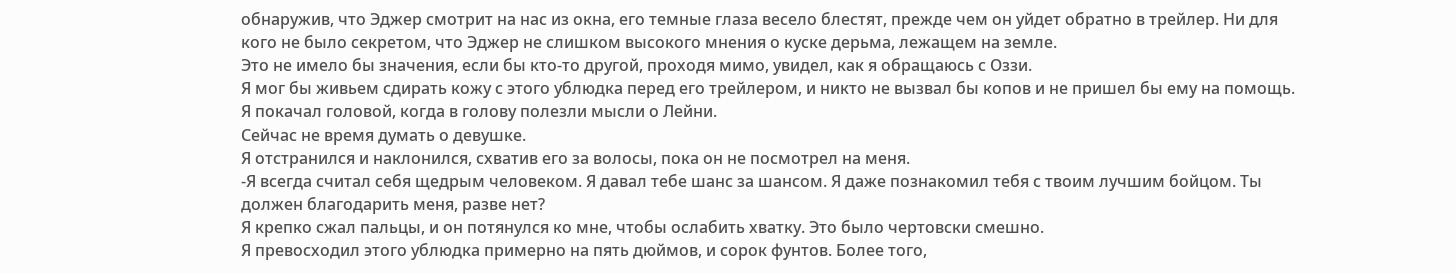обнаружив, что Эджер смотрит на нас из окна, его темные глаза весело блестят, прежде чем он уйдет обратно в трейлер. Ни для кого не было секретом, что Эджер не слишком высокого мнения о куске дерьма, лежащем на земле.
Это не имело бы значения, если бы кто-то другой, проходя мимо, увидел, как я обращаюсь с Оззи.
Я мог бы живьем сдирать кожу с этого ублюдка перед его трейлером, и никто не вызвал бы копов и не пришел бы ему на помощь.
Я покачал головой, когда в голову полезли мысли о Лейни.
Сейчас не время думать о девушке.
Я отстранился и наклонился, схватив его за волосы, пока он не посмотрел на меня.
-Я всегда считал себя щедрым человеком. Я давал тебе шанс за шансом. Я даже познакомил тебя с твоим лучшим бойцом. Ты должен благодарить меня, разве нет?
Я крепко сжал пальцы, и он потянулся ко мне, чтобы ослабить хватку. Это было чертовски смешно.
Я превосходил этого ублюдка примерно на пять дюймов, и сорок фунтов. Более того,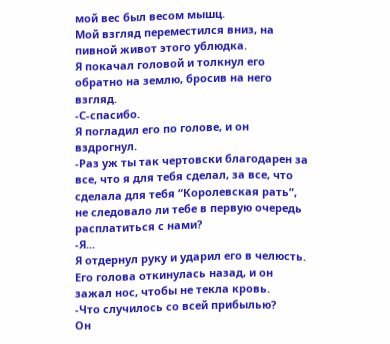мой вес был весом мышц.
Мой взгляд переместился вниз, на пивной живот этого ублюдка.
Я покачал головой и толкнул его обратно на землю, бросив на него взгляд.
-С-спасибо.
Я погладил его по голове, и он вздрогнул.
-Раз уж ты так чертовски благодарен за все, что я для тебя сделал, за все, что сделала для тебя “Королевская рать”, не следовало ли тебе в первую очередь расплатиться с нами?
-Я...
Я отдернул руку и ударил его в челюсть. Его голова откинулась назад, и он зажал нос, чтобы не текла кровь.
-Что случилось со всей прибылью?
Он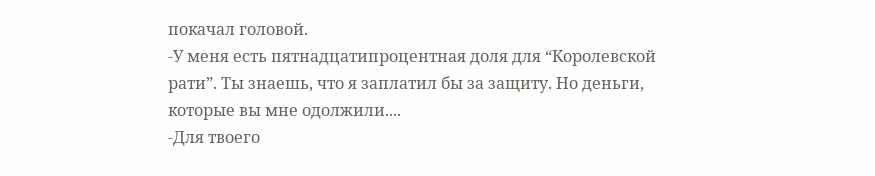покачал головой.
-У меня есть пятнадцатипроцентная доля для “Королевской рати”. Ты знаешь, что я заплатил бы за защиту. Но деньги, которые вы мне одолжили....
-Для твоего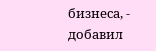бизнеса, - добавил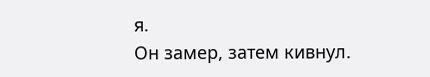я.
Он замер, затем кивнул.